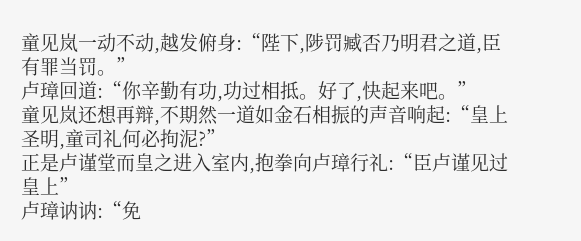童见岚一动不动,越发俯身:“陛下,陟罚臧否乃明君之道,臣有罪当罚。”
卢璋回道:“你辛勤有功,功过相抵。好了,快起来吧。”
童见岚还想再辩,不期然一道如金石相振的声音响起:“皇上圣明,童司礼何必拘泥?”
正是卢谨堂而皇之进入室内,抱拳向卢璋行礼:“臣卢谨见过皇上”
卢璋讷讷:“免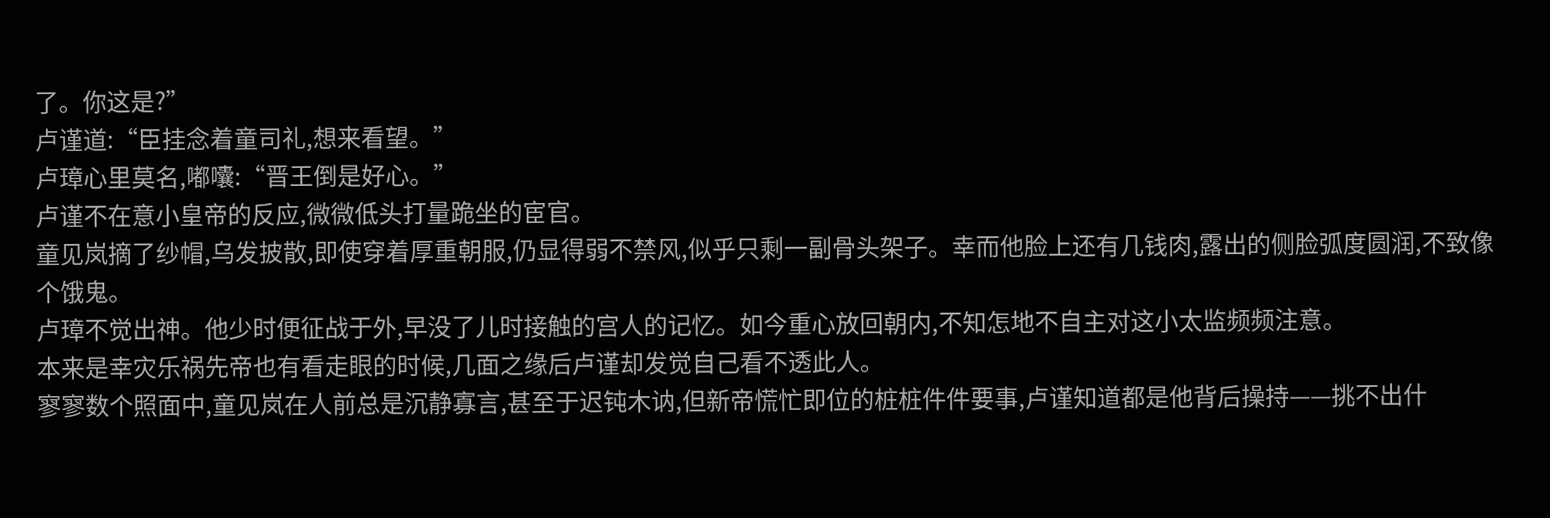了。你这是?”
卢谨道:“臣挂念着童司礼,想来看望。”
卢璋心里莫名,嘟囔:“晋王倒是好心。”
卢谨不在意小皇帝的反应,微微低头打量跪坐的宦官。
童见岚摘了纱帽,乌发披散,即使穿着厚重朝服,仍显得弱不禁风,似乎只剩一副骨头架子。幸而他脸上还有几钱肉,露出的侧脸弧度圆润,不致像个饿鬼。
卢璋不觉出神。他少时便征战于外,早没了儿时接触的宫人的记忆。如今重心放回朝内,不知怎地不自主对这小太监频频注意。
本来是幸灾乐祸先帝也有看走眼的时候,几面之缘后卢谨却发觉自己看不透此人。
寥寥数个照面中,童见岚在人前总是沉静寡言,甚至于迟钝木讷,但新帝慌忙即位的桩桩件件要事,卢谨知道都是他背后操持——挑不出什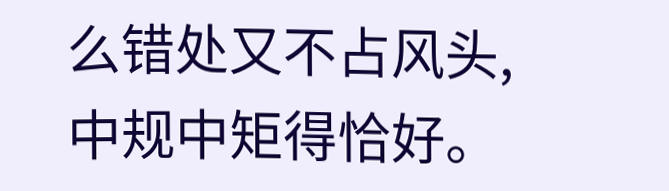么错处又不占风头,中规中矩得恰好。